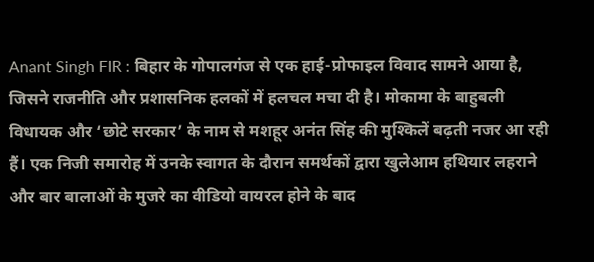Anant Singh FIR : बिहार के गोपालगंज से एक हाई-प्रोफाइल विवाद सामने आया है, जिसने राजनीति और प्रशासनिक हलकों में हलचल मचा दी है। मोकामा के बाहुबली विधायक और ‘छोटे सरकार’ के नाम से मशहूर अनंत सिंह की मुश्किलें बढ़ती नजर आ रही हैं। एक निजी समारोह में उनके स्वागत के दौरान समर्थकों द्वारा खुलेआम हथियार लहराने और बार बालाओं के मुजरे का वीडियो वायरल होने के बाद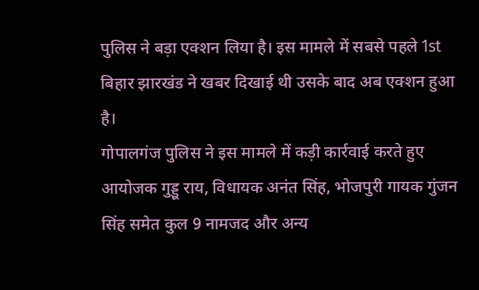पुलिस ने बड़ा एक्शन लिया है। इस मामले में सबसे पहले 1st बिहार झारखंड ने खबर दिखाई थी उसके बाद अब एक्शन हुआ है।
गोपालगंज पुलिस ने इस मामले में कड़ी कार्रवाई करते हुए आयोजक गुड्डू राय, विधायक अनंत सिंह, भोजपुरी गायक गुंजन सिंह समेत कुल 9 नामजद और अन्य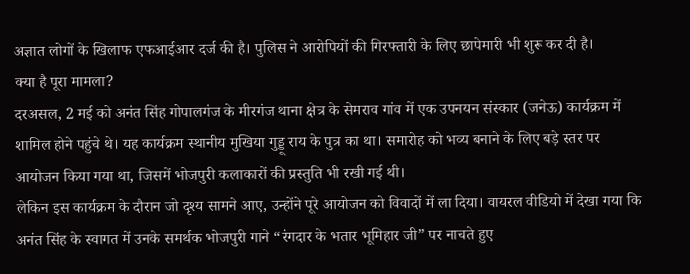अज्ञात लोगों के खिलाफ एफआईआर दर्ज की है। पुलिस ने आरोपियों की गिरफ्तारी के लिए छापेमारी भी शुरू कर दी है।
क्या है पूरा मामला?
दरअसल, 2 मई को अनंत सिंह गोपालगंज के मीरगंज थाना क्षेत्र के सेमराव गांव में एक उपनयन संस्कार (जनेऊ) कार्यक्रम में शामिल होने पहुंचे थे। यह कार्यक्रम स्थानीय मुखिया गुड्डू राय के पुत्र का था। समारोह को भव्य बनाने के लिए बड़े स्तर पर आयोजन किया गया था, जिसमें भोजपुरी कलाकारों की प्रस्तुति भी रखी गई थी।
लेकिन इस कार्यक्रम के दौरान जो दृश्य सामने आए, उन्होंने पूरे आयोजन को विवादों में ला दिया। वायरल वीडियो में देखा गया कि अनंत सिंह के स्वागत में उनके समर्थक भोजपुरी गाने “रंगदार के भतार भूमिहार जी” पर नाचते हुए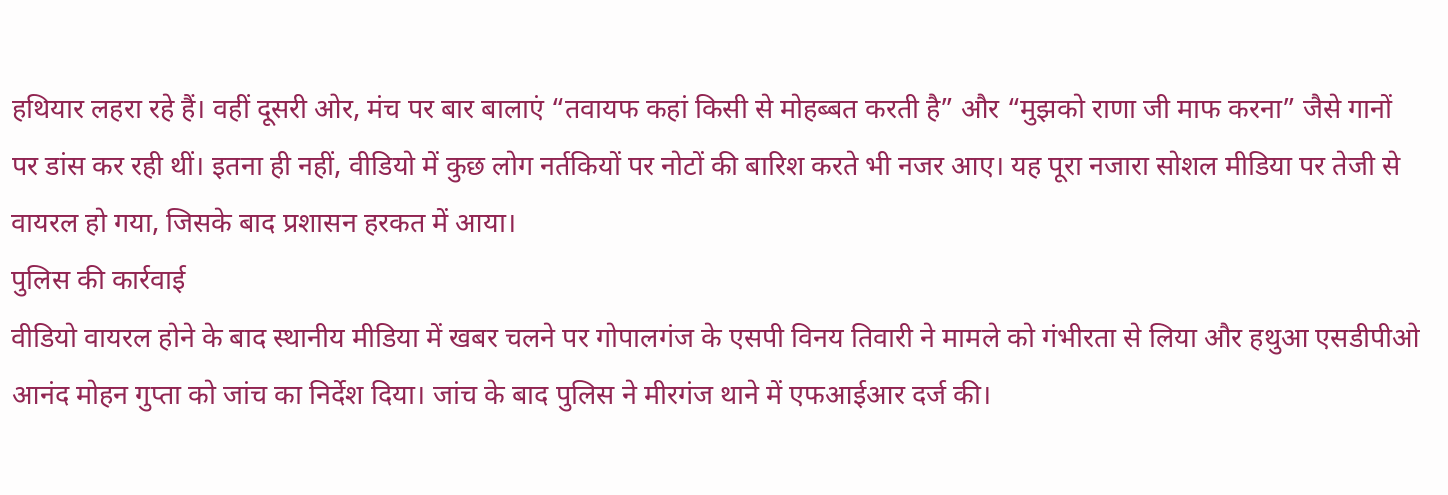हथियार लहरा रहे हैं। वहीं दूसरी ओर, मंच पर बार बालाएं “तवायफ कहां किसी से मोहब्बत करती है” और “मुझको राणा जी माफ करना” जैसे गानों पर डांस कर रही थीं। इतना ही नहीं, वीडियो में कुछ लोग नर्तकियों पर नोटों की बारिश करते भी नजर आए। यह पूरा नजारा सोशल मीडिया पर तेजी से वायरल हो गया, जिसके बाद प्रशासन हरकत में आया।
पुलिस की कार्रवाई
वीडियो वायरल होने के बाद स्थानीय मीडिया में खबर चलने पर गोपालगंज के एसपी विनय तिवारी ने मामले को गंभीरता से लिया और हथुआ एसडीपीओ आनंद मोहन गुप्ता को जांच का निर्देश दिया। जांच के बाद पुलिस ने मीरगंज थाने में एफआईआर दर्ज की।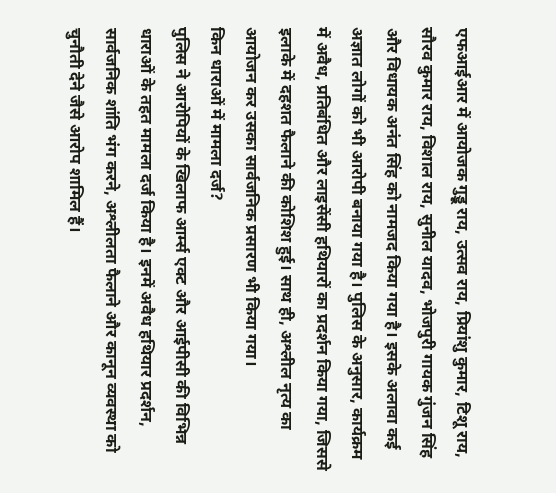एफआईआर में आयोजक गुड्डू राय, उत्सव राय, प्रियांशु कुमार, टिशू राय, सौरव कुमार राय, विशाल राय, सुनील यादव, भोजपुरी गायक गुंजन सिंह और विधायक अनंत सिंह को नामजद किया गया है। इसके अलावा कई अज्ञात लोगों को भी आरोपी बनाया गया है। पुलिस के अनुसार, कार्यक्रम में अवैध, प्रतिबंधित और लाइसेंसी हथियारों का प्रदर्शन किया गया, जिससे इलाके में दहशत फैलाने की कोशिश हुई। साथ ही, अश्लील नृत्य का आयोजन कर उसका सार्वजनिक प्रसारण भी किया गया।
किन धाराओं में मामला दर्ज?
पुलिस ने आरोपियों के खिलाफ आर्म्स एक्ट और आईपीसी की विभिन्न धाराओं के तहत मामला दर्ज किया है। इनमें अवैध हथियार प्रदर्शन, सार्वजनिक शांति भंग करने, अश्लीलता फैलाने और कानून व्यवस्था को चुनौती देने जैसे आरोप शामिल हैं।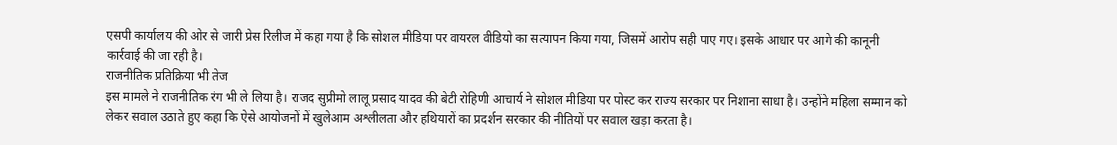एसपी कार्यालय की ओर से जारी प्रेस रिलीज में कहा गया है कि सोशल मीडिया पर वायरल वीडियो का सत्यापन किया गया, जिसमें आरोप सही पाए गए। इसके आधार पर आगे की कानूनी कार्रवाई की जा रही है।
राजनीतिक प्रतिक्रिया भी तेज
इस मामले ने राजनीतिक रंग भी ले लिया है। राजद सुप्रीमो लालू प्रसाद यादव की बेटी रोहिणी आचार्य ने सोशल मीडिया पर पोस्ट कर राज्य सरकार पर निशाना साधा है। उन्होंने महिला सम्मान को लेकर सवाल उठाते हुए कहा कि ऐसे आयोजनों में खुलेआम अश्लीलता और हथियारों का प्रदर्शन सरकार की नीतियों पर सवाल खड़ा करता है।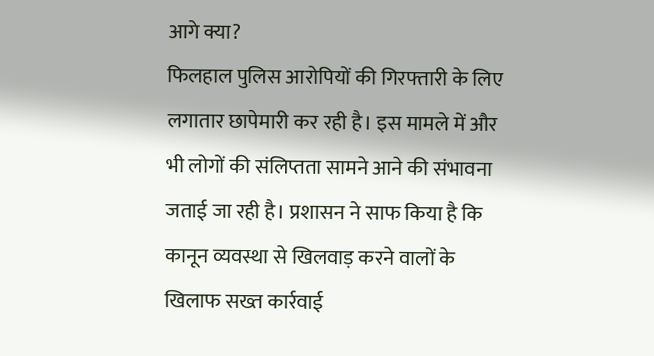आगे क्या?
फिलहाल पुलिस आरोपियों की गिरफ्तारी के लिए लगातार छापेमारी कर रही है। इस मामले में और भी लोगों की संलिप्तता सामने आने की संभावना जताई जा रही है। प्रशासन ने साफ किया है कि कानून व्यवस्था से खिलवाड़ करने वालों के खिलाफ सख्त कार्रवाई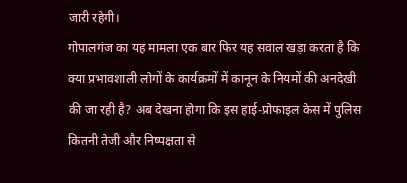जारी रहेगी।
गोपालगंज का यह मामला एक बार फिर यह सवाल खड़ा करता है कि क्या प्रभावशाली लोगों के कार्यक्रमों में कानून के नियमों की अनदेखी की जा रही है? अब देखना होगा कि इस हाई-प्रोफाइल केस में पुलिस कितनी तेजी और निष्पक्षता से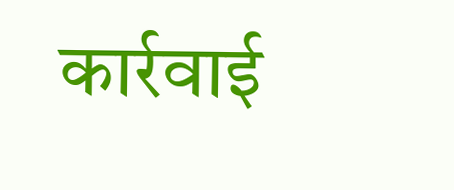कार्रवाई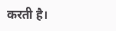करती है।